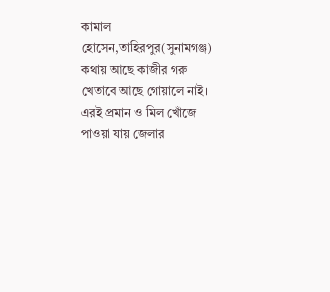কামাল হোসেন,তাহিরপুর(সুনামগঞ্জ)
কথায় আছে কাজীর গরু খেতাবে আছে গোয়ালে নাই। এরই প্রমান ও মিল খোঁজে পাওয়া যায় জেলার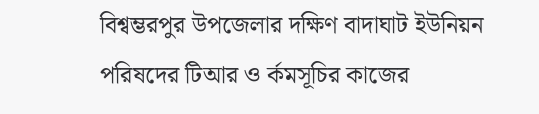বিশ্বম্ভরপুর উপজেলার দক্ষিণ বাদাঘাট ইউনিয়ন পরিষদের টিআর ও র্কমসূচির কাজের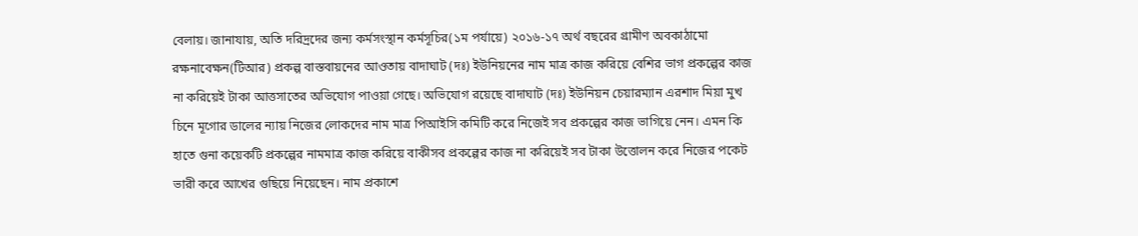বেলায়। জানাযায়, অতি দরিদ্রদের জন্য কর্মসংস্থান কর্মসূচির(১ম পর্যায়ে) ২০১৬-১৭ অর্থ বছরের গ্রামীণ অবকাঠামো রক্ষনাবেক্ষন(টিআর) প্রকল্প বাস্তবায়নের আওতায় বাদাঘাট (দঃ) ইউনিয়নের নাম মাত্র কাজ করিয়ে বেশির ভাগ প্রকল্পের কাজ না করিয়েই টাকা আত্তসাতের অভিযোগ পাওয়া গেছে। অভিযোগ রয়েছে বাদাঘাট (দঃ) ইউনিয়ন চেয়ারম্যান এরশাদ মিয়া মুখ চিনে মূগোর ডালের ন্যায় নিজের লোকদের নাম মাত্র পিআইসি কমিটি করে নিজেই সব প্রকল্পের কাজ ভাগিয়ে নেন। এমন কি হাতে গুনা কয়েকটি প্রকল্পের নামমাত্র কাজ করিয়ে বাকীসব প্রকল্পের কাজ না করিয়েই সব টাকা উত্তোলন করে নিজের পকেট ভারী করে আখের গুছিয়ে নিয়েছেন। নাম প্রকাশে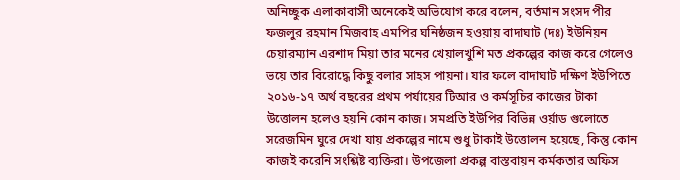অনিচ্ছুক এলাকাবাসী অনেকেই অভিযোগ করে বলেন, বর্তমান সংসদ পীর ফজলুর রহমান মিজবাহ এমপির ঘনিষ্ঠজন হওয়ায় বাদাঘাট (দঃ) ইউনিয়ন চেয়ারম্যান এরশাদ মিয়া তার মনের খেয়ালখুশি মত প্রকল্পের কাজ করে গেলেও ভয়ে তার বিরোদ্ধে কিছু বলার সাহস পায়না। যার ফলে বাদাঘাট দক্ষিণ ইউপিতে ২০১৬-১৭ অর্থ বছরের প্রথম পর্যায়ের টিআর ও কর্মসূচির কাজের টাকা উত্তোলন হলেও হয়নি কোন কাজ। সমপ্রতি ইউপির বিভিন্ন ওর্য়াড গুলোতে সরেজমিন ঘুরে দেখা যায় প্রকল্পের নামে শুধু টাকাই উত্তোলন হয়েছে, কিন্তু কোন কাজই করেনি সংশ্লিষ্ট ব্যক্তিরা। উপজেলা প্রকল্প বাস্তবায়ন কর্মকতার অফিস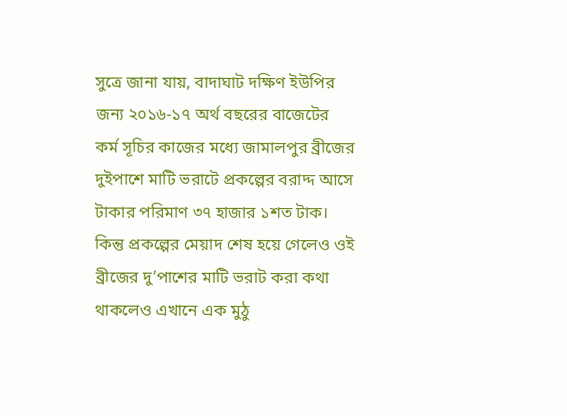সুত্রে জানা যায়, বাদাঘাট দক্ষিণ ইউপির জন্য ২০১৬-১৭ অর্থ বছরের বাজেটের কর্ম সূচির কাজের মধ্যে জামালপুর ব্রীজের দুইপাশে মাটি ভরাটে প্রকল্পের বরাদ্দ আসে টাকার পরিমাণ ৩৭ হাজার ১শত টাক। কিন্তু প্রকল্পের মেয়াদ শেষ হয়ে গেলেও ওই ব্রীজের দু’পাশের মাটি ভরাট করা কথা থাকলেও এখানে এক মুঠু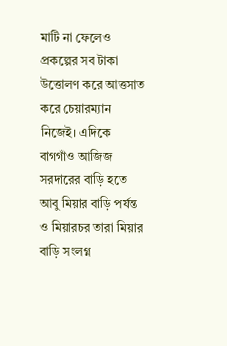মাটি না ফেলেও প্রকল্পের সব টাকা উত্তোলণ করে আত্তসাত করে চেয়ারম্যান নিজেই। এদিকে বাগগাঁও আজিজ সরদারের বাড়ি হতে আবু মিয়ার বাড়ি পর্যন্ত ও মিয়ারচর তারা মিয়ার বাড়ি সংলগ্ন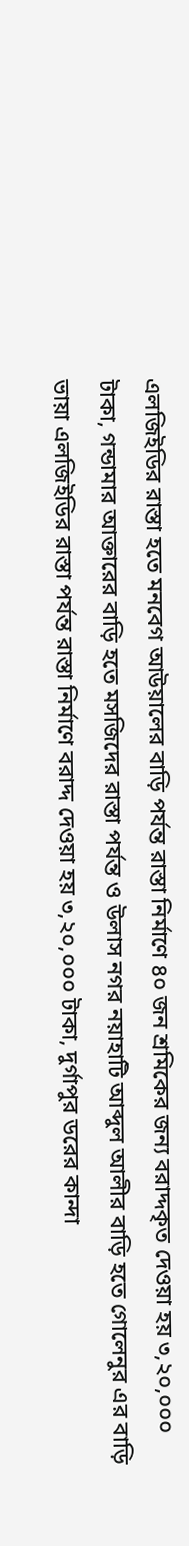এলজিইডির রাস্তা হতে মনবেগ আউয়ালের বাড়ি পর্যন্ত রাস্তা নির্মাণে ৪০ জন শ্রমিকের জন্য বরাদ্দকৃত দেওয়া হয় ৩,২০,০০০ টাকা, গন্ডামার আক্তারের বাড়ি হতে মসজিদের রাস্তা পর্যন্ত ও উলাস নগর নয়াহাটি আব্দুল আলীর বাড়ি হতে গোলেনুর এর বাড়ি ভায়া এলজিইডির রাস্তা পর্যন্ত রাস্তা নির্মাণে বরাদ্দ দেওয়া হয় ৩,২০,০০০ টাকা, দুর্গাপুর ডরের কান্দা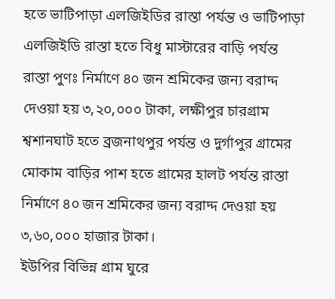হতে ভাটিপাড়া এলজিইডির রাস্তা পর্যন্ত ও ভাটিপাড়া এলজিইডি রাস্তা হতে বিধু মাস্টারের বাড়ি পর্যন্ত রাস্তা পুণঃ নির্মাণে ৪০ জন শ্রমিকের জন্য বরাদ্দ দেওয়া হয় ৩,২০,০০০ টাকা, লক্ষীপুর চারগ্রাম শ্বশানঘাট হতে ব্রজনাথপুর পর্যন্ত ও দুর্গাপুর গ্রামের মোকাম বাড়ির পাশ হতে গ্রামের হালট পর্যন্ত রাস্তা নির্মাণে ৪০ জন শ্রমিকের জন্য বরাদ্দ দেওয়া হয় ৩,৬০,০০০ হাজার টাকা।
ইউপির বিভিন্ন গ্রাম ঘুরে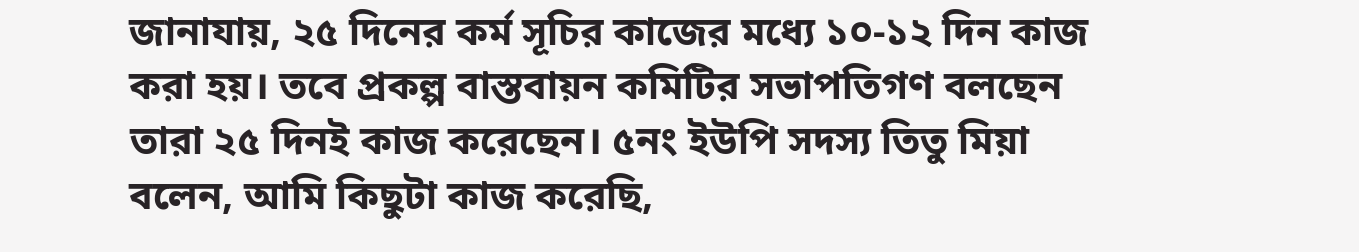জানাযায়, ২৫ দিনের কর্ম সূচির কাজের মধ্যে ১০-১২ দিন কাজ করা হয়। তবে প্রকল্প বাস্তবায়ন কমিটির সভাপতিগণ বলছেন তারা ২৫ দিনই কাজ করেছেন। ৫নং ইউপি সদস্য তিতু মিয়া বলেন, আমি কিছুটা কাজ করেছি,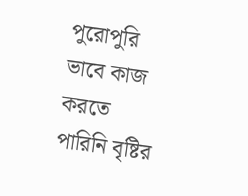পুরোপুরি ভাবে কাজ করতে পারিনি বৃষ্টির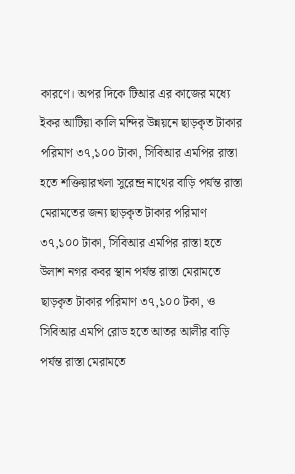কারণে। অপর দিকে টিআর এর কাজের মধ্যে ইকর আটিয়া কালি মন্দির উন্নয়নে ছাড়কৃত টাকার পরিমাণ ৩৭,১০০ টাকা, সিবিআর এমপির রাস্তা হতে শক্তিয়ারখলা সুরেন্দ্র নাথের বাড়ি পর্যন্ত রাস্তা মেরামতের জন্য ছাড়কৃত টাকার পরিমাণ ৩৭,১০০ টাকা, সিবিআর এমপির রাস্তা হতে উলাশ নগর কবর স্থান পর্যন্ত রাস্তা মেরামতে ছাড়কৃত টাকার পরিমাণ ৩৭,১০০ টকা, ও সিবিআর এমপি রোড হতে আতর আলীর বাড়ি পর্যন্ত রাস্তা মেরামতে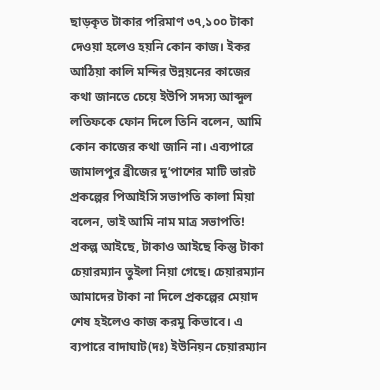ছাড়কৃত টাকার পরিমাণ ৩৭,১০০ টাকা দেওয়া হলেও হয়নি কোন কাজ। ইকর আঠিয়া কালি মন্দির উন্নয়নের কাজের কথা জানতে চেয়ে ইউপি সদস্য আব্দুল লতিফকে ফোন দিলে তিনি বলেন, আমি কোন কাজের কথা জানি না। এব্যপারে জামালপুর ব্রীজের দু’পাশের মাটি ভারট প্রকল্পের পিআইসি সভাপতি কালা মিয়া বলেন, ভাই আমি নাম মাত্র সভাপতি! প্রকল্প আইছে, টাকাও আইছে কিন্তু টাকা চেয়ারম্যান তুইলা নিয়া গেছে। চেয়ারম্যান আমাদের টাকা না দিলে প্রকল্পের মেয়াদ শেষ হইলেও কাজ করমু কিভাবে। এ ব্যপারে বাদাঘাট(দঃ) ইউনিয়ন চেয়ারম্যান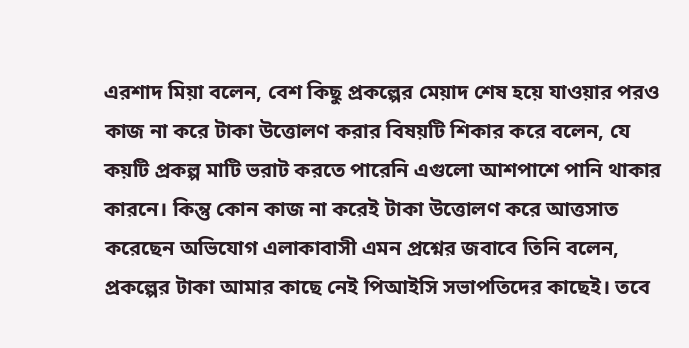এরশাদ মিয়া বলেন, বেশ কিছু প্রকল্পের মেয়াদ শেষ হয়ে যাওয়ার পরও কাজ না করে টাকা উত্তোলণ করার বিষয়টি শিকার করে বলেন, যে কয়টি প্রকল্প মাটি ভরাট করতে পারেনি এগুলো আশপাশে পানি থাকার কারনে। কিন্তু কোন কাজ না করেই টাকা উত্তোলণ করে আত্তসাত করেছেন অভিযোগ এলাকাবাসী এমন প্রশ্নের জবাবে তিনি বলেন, প্রকল্পের টাকা আমার কাছে নেই পিআইসি সভাপতিদের কাছেই। তবে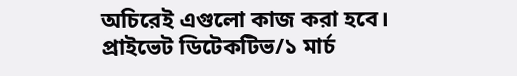অচিরেই এগুলো কাজ করা হবে।
প্রাইভেট ডিটেকটিভ/১ মার্চ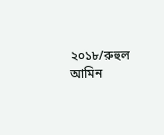২০১৮/রুহুল আমিন